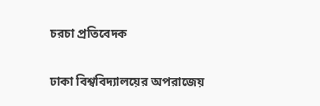চরচা প্রতিবেদক

ঢাকা বিশ্ববিদ্যালয়ের অপরাজেয়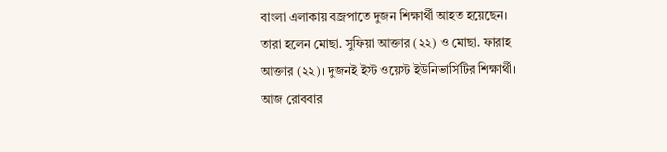বাংলা এলাকায় বজ্রপাতে দুজন শিক্ষার্থী আহত হয়েছেন। তারা হলেন মোছা. সুফিয়া আক্তার (২২) ও মোছা. ফারাহ আক্তার (২২)। দুজনই ইস্ট ওয়েস্ট ইউনিভার্সিটির শিক্ষার্থী।
আজ রোববার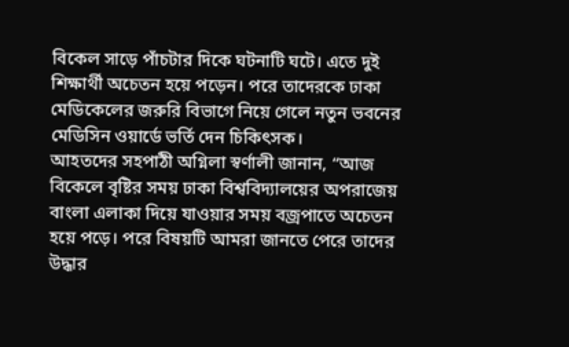বিকেল সাড়ে পাঁচটার দিকে ঘটনাটি ঘটে। এতে দুই শিক্ষার্থী অচেতন হয়ে পড়েন। পরে তাদেরকে ঢাকা মেডিকেলের জরুরি বিভাগে নিয়ে গেলে নতুন ভবনের মেডিসিন ওয়ার্ডে ভর্তি দেন চিকিৎসক।
আহতদের সহপাঠী অগ্নিলা স্বর্ণালী জানান, “আজ বিকেলে বৃষ্টির সময় ঢাকা বিশ্ববিদ্যালয়ের অপরাজেয় বাংলা এলাকা দিয়ে যাওয়ার সময় বজ্রপাতে অচেতন হয়ে পড়ে। পরে বিষয়টি আমরা জানতে পেরে তাদের উদ্ধার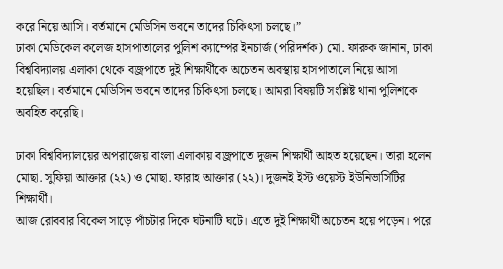করে নিয়ে আসি। বর্তমানে মেডিসিন ভবনে তাদের চিকিৎসা চলছে।”
ঢাকা মেডিকেল কলেজ হাসপাতালের পুলিশ ক্যাম্পের ইনচার্জ (পরিদর্শক) মো. ফারুক জানান, ঢাকা বিশ্ববিদ্যালয় এলাকা থেকে বজ্রপাতে দুই শিক্ষার্থীকে অচেতন অবস্থায় হাসপাতালে নিয়ে আসা হয়েছিল। বর্তমানে মেডিসিন ভবনে তাদের চিকিৎসা চলছে। আমরা বিষয়টি সংশ্লিষ্ট থানা পুলিশকে অবহিত করেছি।

ঢাকা বিশ্ববিদ্যালয়ের অপরাজেয় বাংলা এলাকায় বজ্রপাতে দুজন শিক্ষার্থী আহত হয়েছেন। তারা হলেন মোছা. সুফিয়া আক্তার (২২) ও মোছা. ফারাহ আক্তার (২২)। দুজনই ইস্ট ওয়েস্ট ইউনিভার্সিটির শিক্ষার্থী।
আজ রোববার বিকেল সাড়ে পাঁচটার দিকে ঘটনাটি ঘটে। এতে দুই শিক্ষার্থী অচেতন হয়ে পড়েন। পরে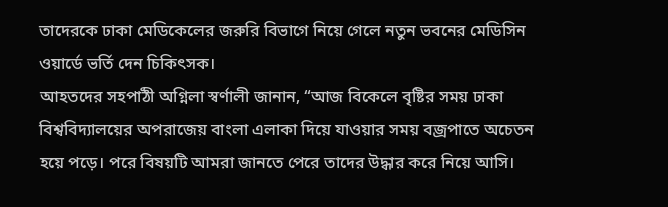তাদেরকে ঢাকা মেডিকেলের জরুরি বিভাগে নিয়ে গেলে নতুন ভবনের মেডিসিন ওয়ার্ডে ভর্তি দেন চিকিৎসক।
আহতদের সহপাঠী অগ্নিলা স্বর্ণালী জানান, “আজ বিকেলে বৃষ্টির সময় ঢাকা বিশ্ববিদ্যালয়ের অপরাজেয় বাংলা এলাকা দিয়ে যাওয়ার সময় বজ্রপাতে অচেতন হয়ে পড়ে। পরে বিষয়টি আমরা জানতে পেরে তাদের উদ্ধার করে নিয়ে আসি।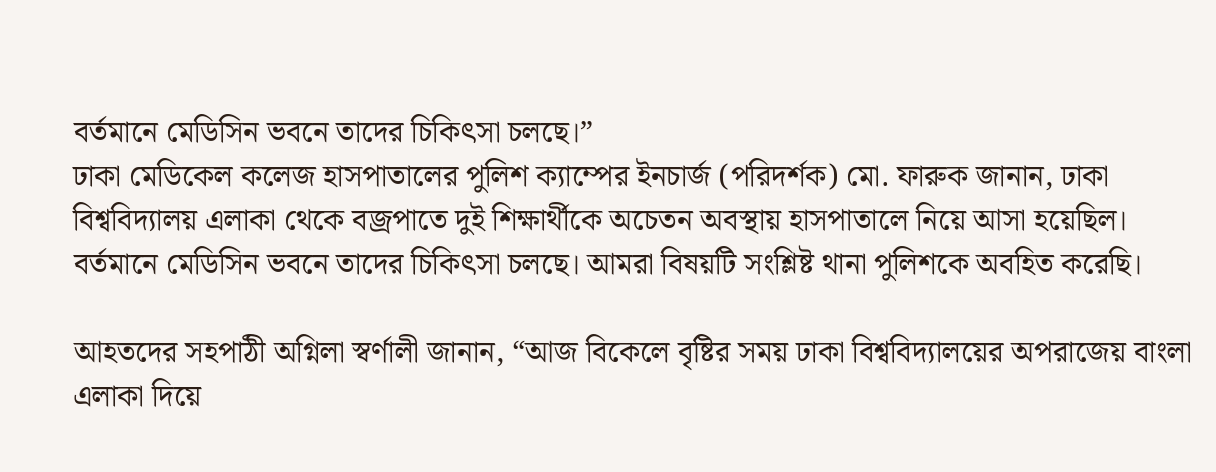বর্তমানে মেডিসিন ভবনে তাদের চিকিৎসা চলছে।”
ঢাকা মেডিকেল কলেজ হাসপাতালের পুলিশ ক্যাম্পের ইনচার্জ (পরিদর্শক) মো. ফারুক জানান, ঢাকা বিশ্ববিদ্যালয় এলাকা থেকে বজ্রপাতে দুই শিক্ষার্থীকে অচেতন অবস্থায় হাসপাতালে নিয়ে আসা হয়েছিল। বর্তমানে মেডিসিন ভবনে তাদের চিকিৎসা চলছে। আমরা বিষয়টি সংশ্লিষ্ট থানা পুলিশকে অবহিত করেছি।

আহতদের সহপাঠী অগ্নিলা স্বর্ণালী জানান, “আজ বিকেলে বৃষ্টির সময় ঢাকা বিশ্ববিদ্যালয়ের অপরাজেয় বাংলা এলাকা দিয়ে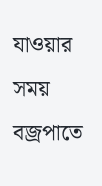যাওয়ার সময় বজ্রপাতে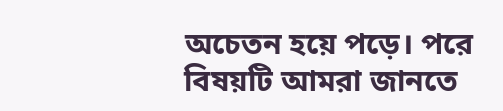অচেতন হয়ে পড়ে। পরে বিষয়টি আমরা জানতে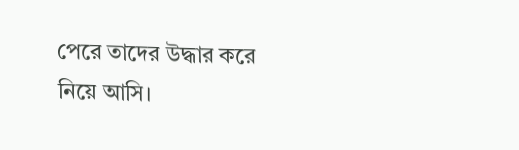পেরে তাদের উদ্ধার করে নিয়ে আসি।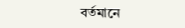বর্তমানে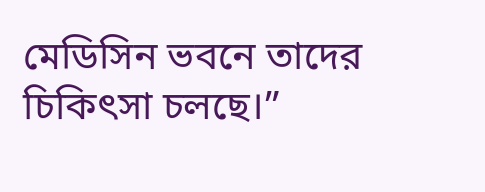মেডিসিন ভবনে তাদের চিকিৎসা চলছে।”